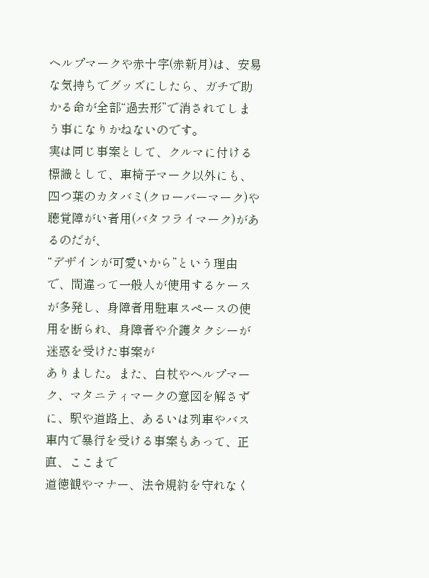ヘルプマークや赤十字(赤新月)は、安易な気持ちでグッズにしたら、ガチで助かる命が全部“過去形”で消されてしまう事になりかねないのです。
実は同じ事案として、クルマに付ける標識として、車椅子マーク以外にも、四つ葉のカタバミ(クローバーマーク)や聴覚障がい者用(バタフライマーク)があるのだが、
“デザインが可愛いから”という理由で、間違って一般人が使用するケースが多発し、身障者用駐車スペースの使用を断られ、身障者や介護タクシーが迷惑を受けた事案が
ありました。また、白杖やヘルプマーク、マタニティマークの意図を解さずに、駅や道路上、あるいは列車やバス車内で暴行を受ける事案もあって、正直、ここまで
道徳観やマナー、法令規約を守れなく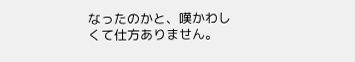なったのかと、嘆かわしくて仕方ありません。